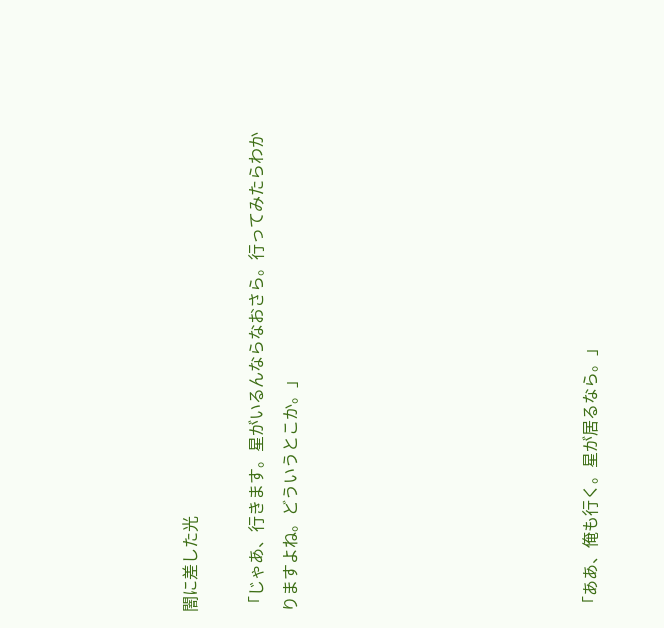闇に差した光

「じゃあ、行きます。星がいるんならなおさら。行ってみたらわかりますよね。どういうとこか。」








「ああ、俺も行く。星が居るなら。」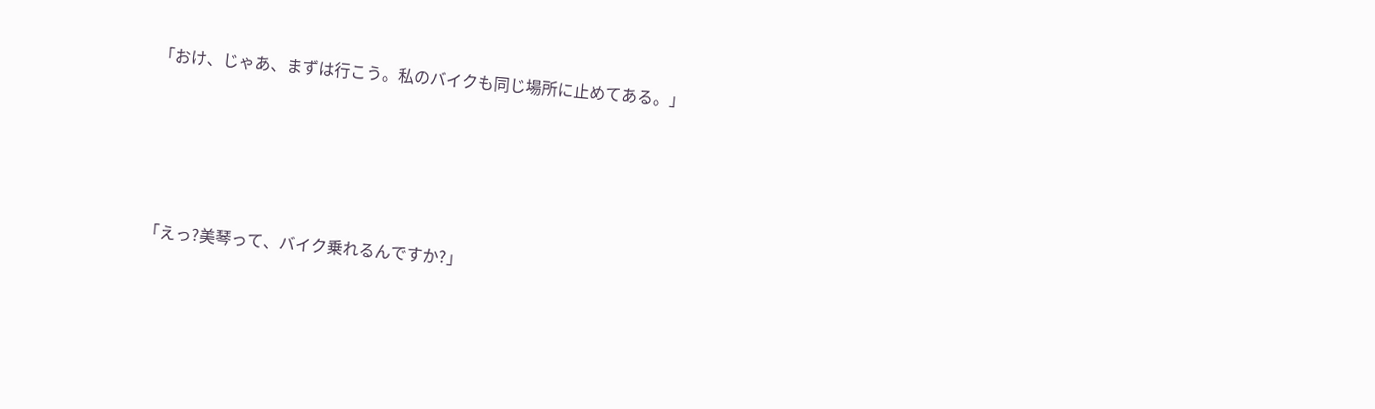「おけ、じゃあ、まずは行こう。私のバイクも同じ場所に止めてある。」






「えっ?美琴って、バイク乗れるんですか?」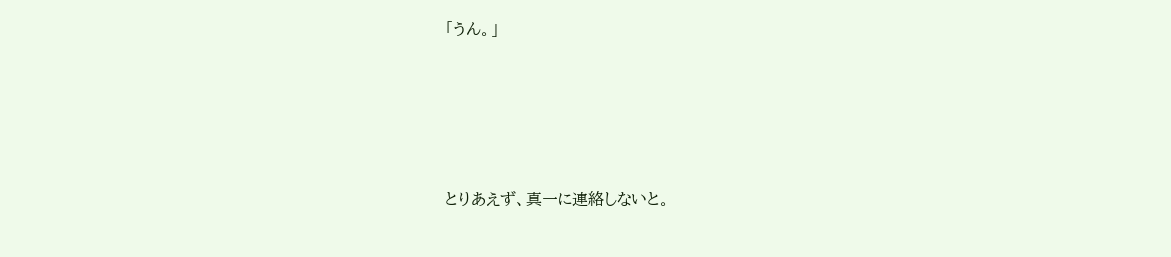「うん。」






とりあえず、真一に連絡しないと。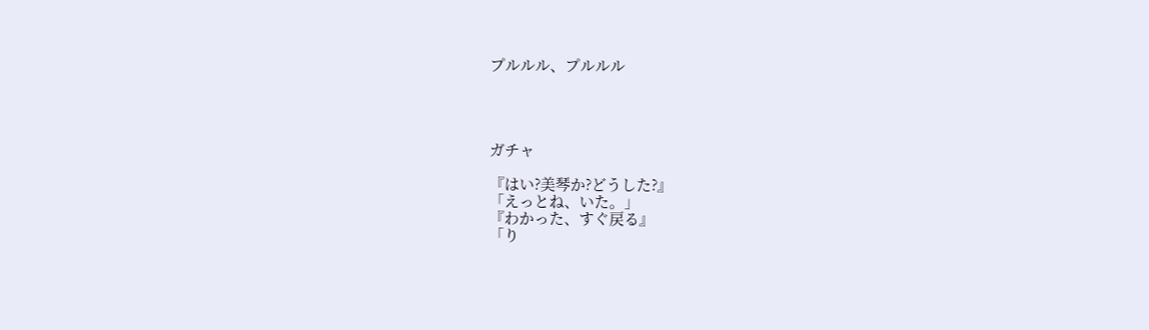プルルル、プルルル




ガチャ

『はい?美琴か?どうした?』
「えっとね、いた。」
『わかった、すぐ戻る』
「り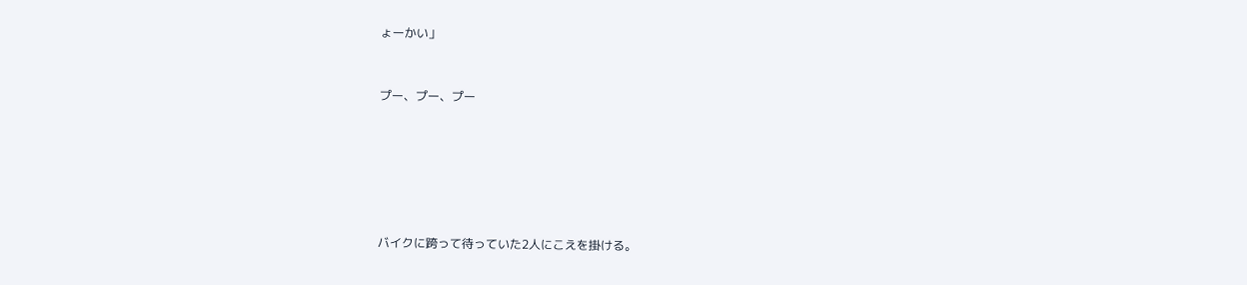ょーかい」


プー、プー、プー






バイクに跨って待っていた2人にこえを掛ける。